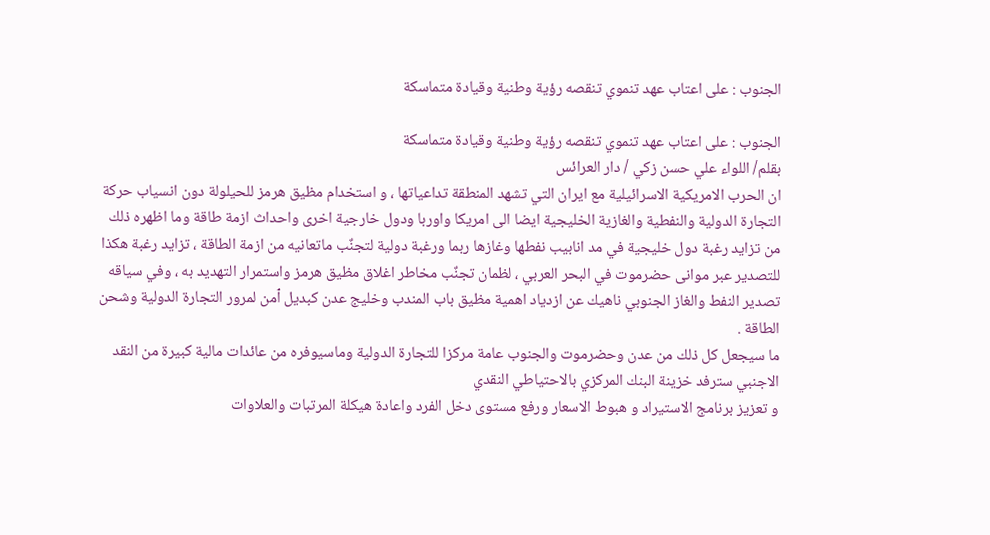الجنوب : على اعتاب عهد تنموي تنقصه رؤية وطنية وقيادة متماسكة

الجنوب : على اعتاب عهد تنموي تنقصه رؤية وطنية وقيادة متماسكة
بقلم/ اللواء علي حسن زكي / دار العرائس
ان الحرب الامريكية الاسرائيلية مع ايران التي تشهد المنطقة تداعياتها ، و استخدام مظيق هرمز للحيلولة دون انسياب حركة التجارة الدولية والنفطية والغازية الخليجية ايضا الى امريكا واوربا ودول خارجية اخرى واحداث ازمة طاقة وما اظهره ذلك من تزايد رغبة دول خليجية في مد انابيب نفطها وغازها ربما ورغبة دولية لتجنٌب ماتعانيه من ازمة الطاقة ، تزايد رغبة هكذا للتصدير عبر موانى حضرموت في البحر العربي ، لظمان تجنٌب مخاطر اغلاق مظيق هرمز واستمرار التهديد به ، وفي سياقه تصدير النفط والغاز الجنوبي ناهيك عن ازدياد اهمية مظيق باب المندب وخليج عدن كبديل ٱمن لمرور التجارة الدولية وشحن الطاقة .
ما سيجعل كل ذلك من عدن وحضرموت والجنوب عامة مركزا للتجارة الدولية وماسيوفره من عائدات مالية كبيرة من النقد الاجنبي سترفد خزينة البنك المركزي بالاحتياطي النقدي
و تعزيز برنامج الاستيراد و هبوط الاسعار ورفع مستوى دخل الفرد واعادة هيكلة المرتبات والعلاوات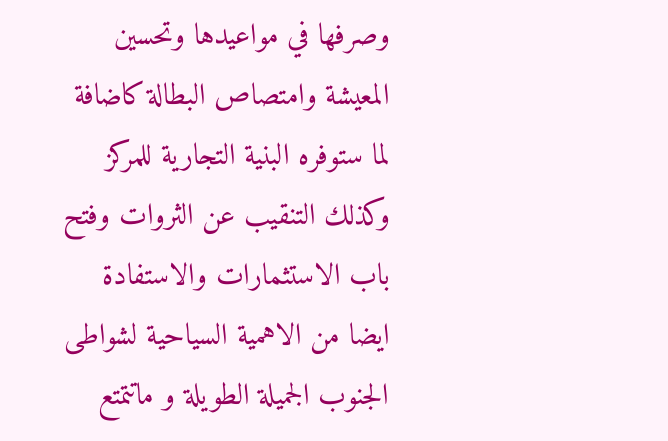وصرفها في مواعيدها وتحسين المعيشة وامتصاص البطالة كاضافة لما ستوفره البنية التجارية للمركز وكذلك التنقيب عن الثروات وفتح باب الاستثمارات والاستفادة ايضا من الاهمية السياحية لشواطى الجنوب الجميلة الطويلة و ماتتمتع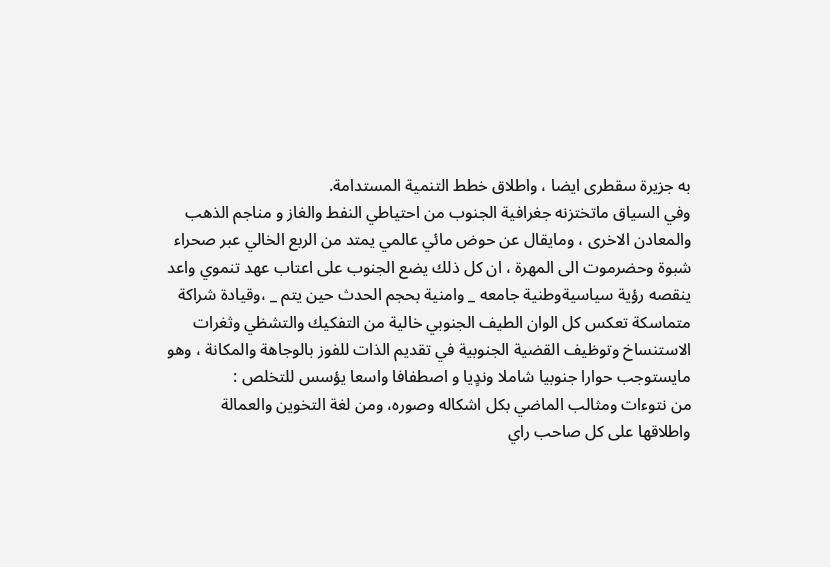به جزيرة سقطرى ايضا ، واطلاق خطط التنمية المستدامة.
وفي السياق ماتختزنه جغرافية الجنوب من احتياطي النفط والغاز و مناجم الذهب والمعادن الاخرى ، ومايقال عن حوض مائي عالمي يمتد من الربع الخالي عبر صحراء شبوة وحضرموت الى المهرة ، ان كل ذلك يضع الجنوب على اعتاب عهد تنموي واعد ينقصه رؤية سياسيةوطنية جامعه _ وامنية بحجم الحدث حين يتم _ ،وقيادة شراكة متماسكة تعكس كل الوان الطيف الجنوبي خالية من التفكيك والتشظي وثغرات الاستنساخ وتوظيف القضية الجنوبية في تقديم الذات للفوز بالوجاهة والمكانة ، وهو مايستوجب حوارا جنوبيا شاملا وندٍيا و اصطفافا واسعا يؤسس للتخلص :
من نتوءات ومثالب الماضي بكل اشكاله وصوره، ومن لغة التخوين والعمالة واطلاقها على كل صاحب راي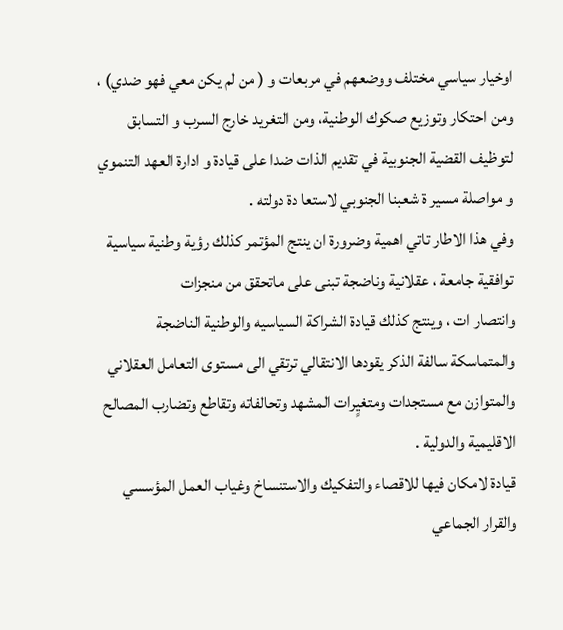اوخيار سياسي مختلف ووضعهم في مربعات و ( من لم يكن معي فهو ضدي) ، ومن احتكار وتوزيع صكوك الوطنية، ومن التغريد خارج السرب و التسابق لتوظيف القضية الجنوبية في تقديم الذات ضدا على قيادة و ادارة العهد التنموي و مواصلة مسير ة شعبنا الجنوبي لاستعا دة دولته .
وفي هذا الاطار تاتي اهمية وضرورة ان ينتج المؤتمر كذلك رؤية وطنية سياسية توافقية جامعة ، عقلانية وناضجة تبنى على ماتحقق من منجزات
وانتصار ات ، وينتج كذلك قيادة الشراكة السياسيه والوطنية الناضجة والمتماسكة سالفة الذكر يقودها الانتقالي ترتقي الى مستوى التعامل العقلاني والمتوازن مع مستجدات ومتغيٍرات المشهد وتحالفاته وتقاطع وتضارب المصالح الاقليمية والدولية .
قيادة لامكان فيها للاقصاء والتفكيك والاستنساخ وغياب العمل المؤسسي والقرار الجماعي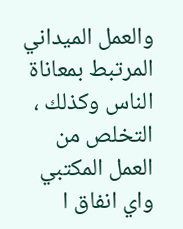والعمل الميداني المرتبط بمعاناة الناس وكذلك ، التخلص من العمل المكتبي واي انفاق ا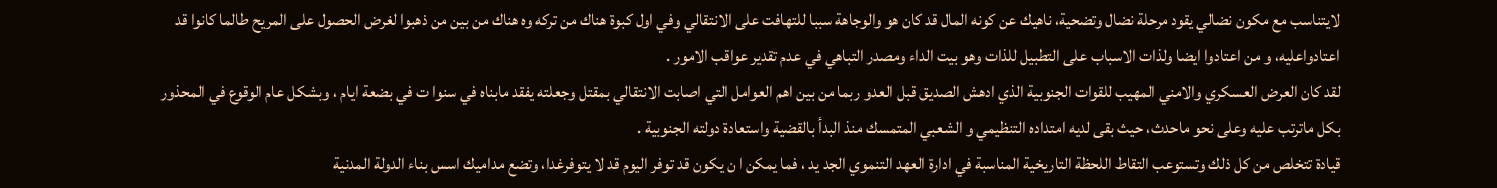لايتناسب مع مكون نضالي يقود مرحلة نضال وتضحية، ناهيك عن كونه المال قد كان هو والوجاهة سببا للتهافت على الانتقالي وفي اول كبوة هناك من تركه وه هناك من بين من ذهبوا لغرض الحصول على المريح طالما كانوا قد اعتادواعليه، و من اعتادوا ايضا ولذات الاسباب على التطبيل للذات وهو بيت الداء ومصدر التباهي في عدم تقدير عواقب الامور .
لقد كان العرض العسكري والامني المهيب للقوات الجنوبية الذي ادهش الصديق قبل العدو ربما من بين اهم العوامل التي اصابت الانتقالي بمقتل وجعلته يفقد مابناه في سنوا ت في بضعة ايام ، وبشكل عام الوقوع في المحذور بكل ماترتب عليه وعلى نحو ماحدث، حيث بقى لديه امتداده التنظيمي و الشعبي المتمسك منذ البدأ بالقضية واستعادة دولته الجنوبية .
قيادة تتخلص من كل ذلك وتستوعب التقاط اللحظة التاريخية المناسبة في ادارة العهد التنموي الجد يد ، فما يمكن ا ن يكون قد توفر اليوم قد لا يتوفرغدا، وتضع مداميك اسس بناء الدولة المدنية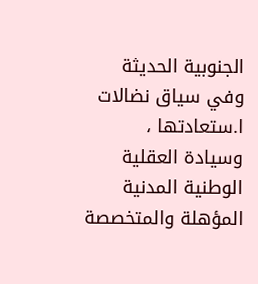الجنوبية الحديثة وفي سياق نضالات ا.ستعادتها ، وسيادة العقلية الوطنية المدنية المؤهلة والمتخصصة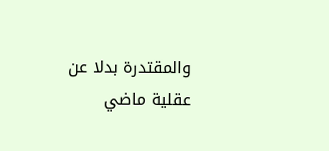والمقتدرة بدلا عن عقلية ماضي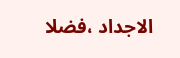الاجداد ،فضلا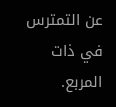عن التمترس في ذات المربع.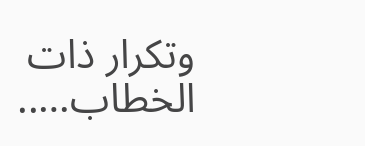وتكرار ذات الخطاب…..